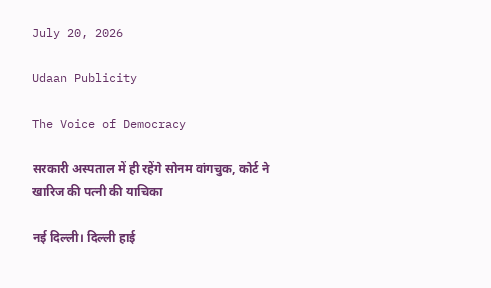July 20, 2026

Udaan Publicity

The Voice of Democracy

सरकारी अस्पताल में ही रहेंगे सोनम वांगचुक, कोर्ट ने खारिज की पत्नी की याचिका

नई दिल्ली। दिल्ली हाई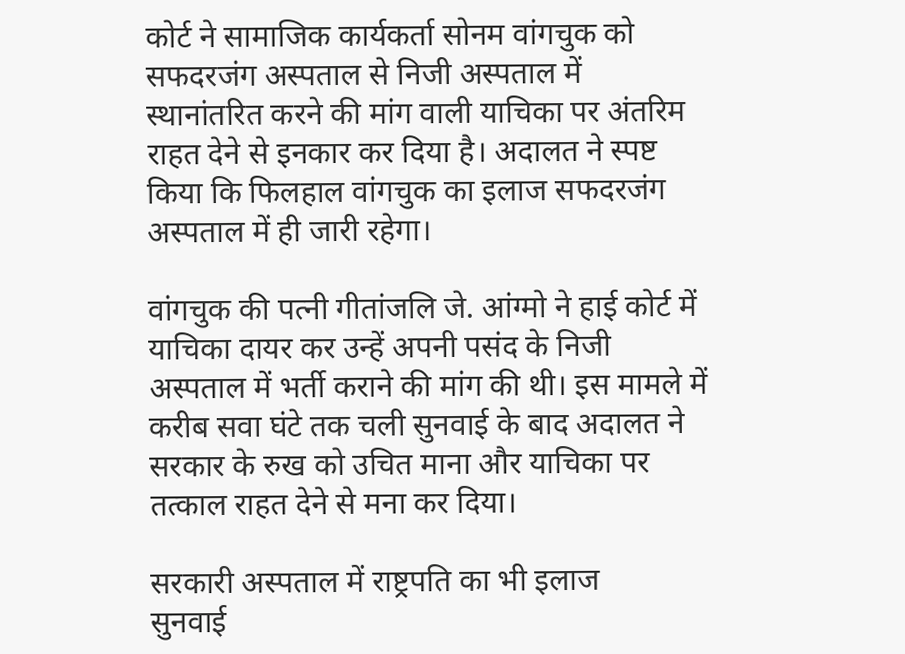कोर्ट ने सामाजिक कार्यकर्ता सोनम वांगचुक को सफदरजंग अस्पताल से निजी अस्पताल में स्थानांतरित करने की मांग वाली याचिका पर अंतरिम राहत देने से इनकार कर दिया है। अदालत ने स्पष्ट किया कि फिलहाल वांगचुक का इलाज सफदरजंग अस्पताल में ही जारी रहेगा।

वांगचुक की पत्नी गीतांजलि जे. आंग्मो ने हाई कोर्ट में याचिका दायर कर उन्हें अपनी पसंद के निजी अस्पताल में भर्ती कराने की मांग की थी। इस मामले में करीब सवा घंटे तक चली सुनवाई के बाद अदालत ने सरकार के रुख को उचित माना और याचिका पर तत्काल राहत देने से मना कर दिया।

सरकारी अस्पताल में राष्ट्रपति का भी इलाज
सुनवाई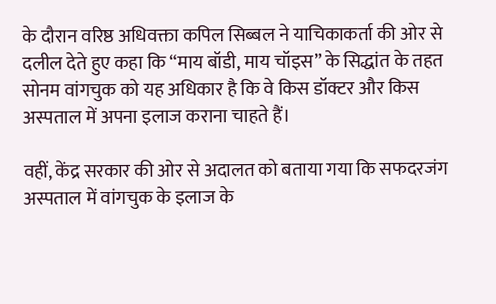के दौरान वरिष्ठ अधिवक्ता कपिल सिब्बल ने याचिकाकर्ता की ओर से दलील देते हुए कहा कि “माय बॉडी, माय चॉइस” के सिद्धांत के तहत सोनम वांगचुक को यह अधिकार है कि वे किस डॉक्टर और किस अस्पताल में अपना इलाज कराना चाहते हैं।

वहीं, केंद्र सरकार की ओर से अदालत को बताया गया कि सफदरजंग अस्पताल में वांगचुक के इलाज के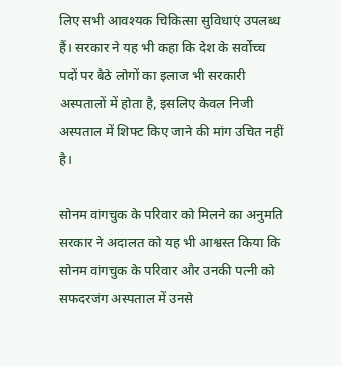लिए सभी आवश्यक चिकित्सा सुविधाएं उपलब्ध हैं। सरकार ने यह भी कहा कि देश के सर्वोच्च पदों पर बैठे लोगों का इलाज भी सरकारी अस्पतालों में होता है, इसलिए केवल निजी अस्पताल में शिफ्ट किए जाने की मांग उचित नहीं है।

सोनम वांगचुक के परिवार को मिलने का अनुमति
सरकार ने अदालत को यह भी आश्वस्त किया कि सोनम वांगचुक के परिवार और उनकी पत्नी को सफदरजंग अस्पताल में उनसे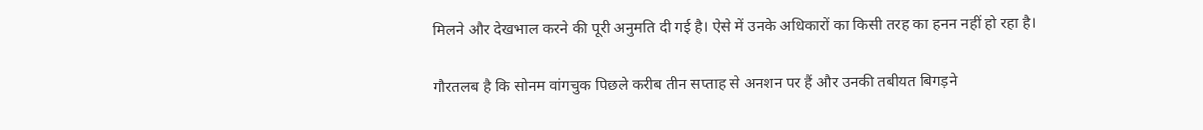मिलने और देखभाल करने की पूरी अनुमति दी गई है। ऐसे में उनके अधिकारों का किसी तरह का हनन नहीं हो रहा है।

गौरतलब है कि सोनम वांगचुक पिछले करीब तीन सप्ताह से अनशन पर हैं और उनकी तबीयत बिगड़ने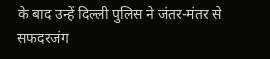के बाद उन्हें दिल्ली पुलिस ने जंतर-मंतर से सफदरजंग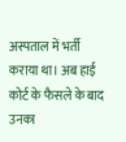अस्पताल में भर्ती कराया था। अब हाई कोर्ट के फैसले के बाद उनका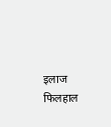इलाज फिलहाल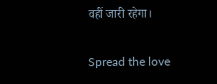वहीं जारी रहेगा।

Spread the love